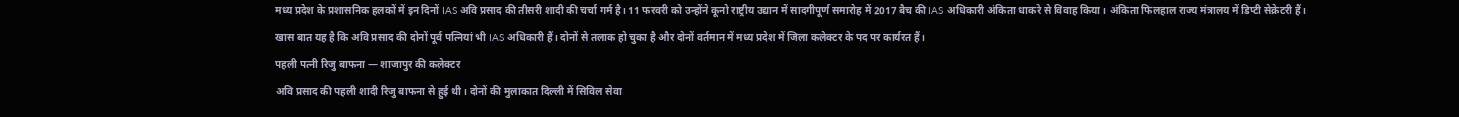मध्य प्रदेश के प्रशासनिक हलकों में इन दिनों IAS अवि प्रसाद की तीसरी शादी की चर्चा गर्म है। 11 फरवरी को उन्होंने कूनो राष्ट्रीय उद्यान में सादगीपूर्ण समारोह में 2017 बैच की IAS अधिकारी अंकिता धाकरे से विवाह किया। अंकिता फिलहाल राज्य मंत्रालय में डिप्टी सेक्रेटरी हैं।
खास बात यह है कि अवि प्रसाद की दोनों पूर्व पत्नियां भी IAS अधिकारी हैं। दोनों से तलाक हो चुका है और दोनों वर्तमान में मध्य प्रदेश में जिला कलेक्टर के पद पर कार्यरत हैं।
पहली पत्नी रिजु बाफना — शाजापुर की कलेक्टर
अवि प्रसाद की पहली शादी रिजु बाफना से हुई थी। दोनों की मुलाकात दिल्ली में सिविल सेवा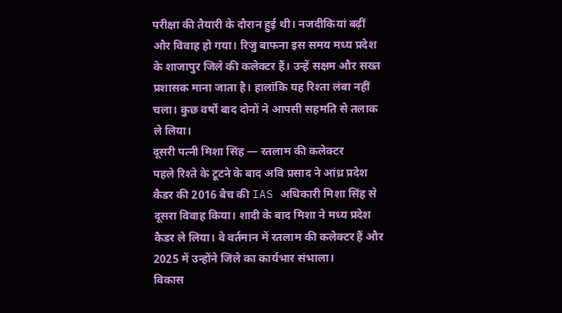परीक्षा की तैयारी के दौरान हुई थी। नजदीकियां बढ़ीं और विवाह हो गया। रिजु बाफना इस समय मध्य प्रदेश के शाजापुर जिले की कलेक्टर हैं। उन्हें सक्षम और सख्त प्रशासक माना जाता है। हालांकि यह रिश्ता लंबा नहीं चला। कुछ वर्षों बाद दोनों ने आपसी सहमति से तलाक ले लिया।
दूसरी पत्नी मिशा सिंह — रतलाम की कलेक्टर
पहले रिश्ते के टूटने के बाद अवि प्रसाद ने आंध्र प्रदेश कैडर की 2016 बैच की IAS अधिकारी मिशा सिंह से दूसरा विवाह किया। शादी के बाद मिशा ने मध्य प्रदेश कैडर ले लिया। वे वर्तमान में रतलाम की कलेक्टर हैं और 2025 में उन्होंने जिले का कार्यभार संभाला।
विकास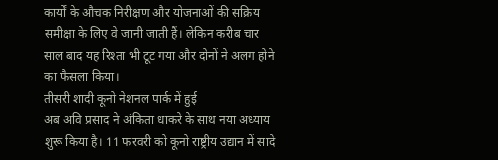कार्यों के औचक निरीक्षण और योजनाओं की सक्रिय समीक्षा के लिए वे जानी जाती हैं। लेकिन करीब चार साल बाद यह रिश्ता भी टूट गया और दोनों ने अलग होने का फैसला किया।
तीसरी शादी कूनो नेशनल पार्क में हुई
अब अवि प्रसाद ने अंकिता धाकरे के साथ नया अध्याय शुरू किया है। 11 फरवरी को कूनो राष्ट्रीय उद्यान में सादे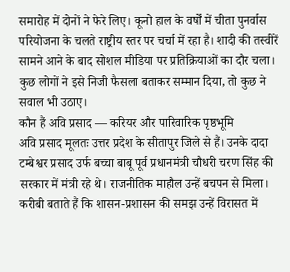समारोह में दोनों ने फेरे लिए। कूनो हाल के वर्षों में चीता पुनर्वास परियोजना के चलते राष्ट्रीय स्तर पर चर्चा में रहा है। शादी की तस्वीरें सामने आने के बाद सोशल मीडिया पर प्रतिक्रियाओं का दौर चला। कुछ लोगों ने इसे निजी फैसला बताकर सम्मान दिया, तो कुछ ने सवाल भी उठाए।
कौन हैं अवि प्रसाद — करियर और पारिवारिक पृष्ठभूमि
अवि प्रसाद मूलतः उत्तर प्रदेश के सीतापुर जिले से हैं। उनके दादा टम्बेश्वर प्रसाद उर्फ बच्चा बाबू पूर्व प्रधानमंत्री चौधरी चरण सिंह की सरकार में मंत्री रहे थे। राजनीतिक माहौल उन्हें बचपन से मिला। करीबी बताते हैं कि शासन-प्रशासन की समझ उन्हें विरासत में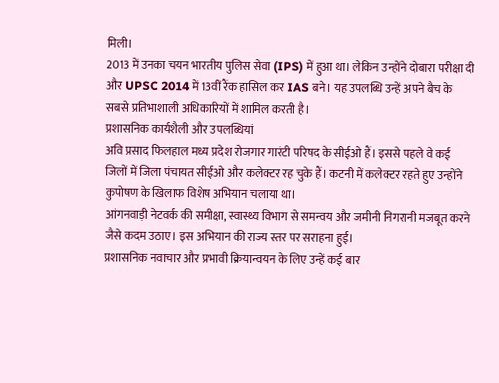मिली।
2013 में उनका चयन भारतीय पुलिस सेवा (IPS) में हुआ था। लेकिन उन्होंने दोबारा परीक्षा दी और UPSC 2014 में 13वीं रैंक हासिल कर IAS बने। यह उपलब्धि उन्हें अपने बैच के सबसे प्रतिभाशाली अधिकारियों में शामिल करती है।
प्रशासनिक कार्यशैली और उपलब्धियां
अवि प्रसाद फिलहाल मध्य प्रदेश रोजगार गारंटी परिषद के सीईओ हैं। इससे पहले वे कई जिलों में जिला पंचायत सीईओ और कलेक्टर रह चुके हैं। कटनी में कलेक्टर रहते हुए उन्होंने कुपोषण के खिलाफ विशेष अभियान चलाया था।
आंगनवाड़ी नेटवर्क की समीक्षा, स्वास्थ्य विभाग से समन्वय और जमीनी निगरानी मजबूत करने जैसे कदम उठाए। इस अभियान की राज्य स्तर पर सराहना हुई।
प्रशासनिक नवाचार और प्रभावी क्रियान्वयन के लिए उन्हें कई बार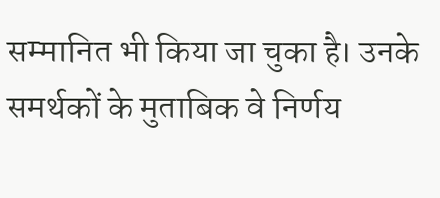सम्मानित भी किया जा चुका है। उनके समर्थकों के मुताबिक वे निर्णय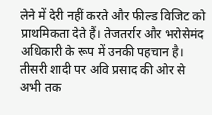लेने में देरी नहीं करते और फील्ड विजिट को प्राथमिकता देते हैं। तेजतर्रार और भरोसेमंद अधिकारी के रूप में उनकी पहचान है।
तीसरी शादी पर अवि प्रसाद की ओर से अभी तक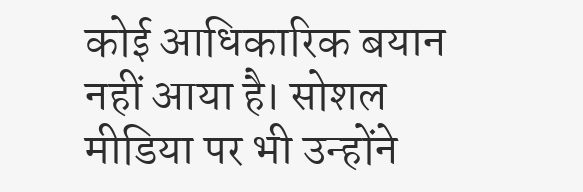कोई आधिकारिक बयान नहीं आया है। सोशल मीडिया पर भी उन्होंने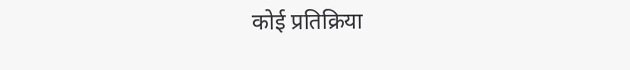कोई प्रतिक्रिया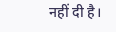नहीं दी है।